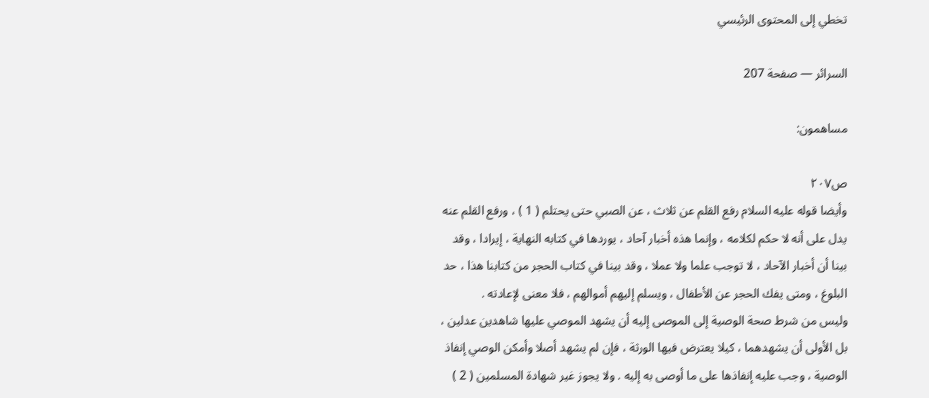تخطي إلى المحتوى الرئيسي

السرائر — صفحة 207

مساهمون:

ص٢٠٧
وأيضا قوله عليه السلام رفع القلم عن ثلاث ، عن الصبي حتى يحتلم ( 1 ) ، ورفع القلم عنه يدل على أنه لا حكم لكلامه ، وإنما هذه أخبار آحاد ، يوردها في كتابه النهاية ، إيرادا ، وقد بينا أن أخبار الآحاد ، لا توجب علما ولا عملا ، وقد بينا في كتاب الحجر من كتابنا هذا ، حد البلوغ ، ومتى يفك الحجر عن الأطفال ، ويسلم إليهم أموالهم ، فلا معنى لإعادته .
وليس من شرط صحة الوصية إلى الموصى إليه أن يشهد الموصي عليها شاهدين عدلين ، بل الأولى أن يشهدهما ، كيلا يعترض فيها الورثة ، فإن لم يشهد أصلا وأمكن الوصي إنفاذ الوصية ، وجب عليه إنفاذها على ما أوصى به إليه . ولا يجوز غير شهادة المسلمين ( 2 )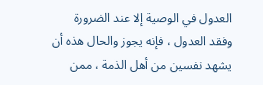العدول في الوصية إلا عند الضرورة وفقد العدول ، فإنه يجوز والحال هذه أن يشهد نفسين من أهل الذمة ، ممن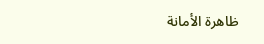ظاهرة الأمانة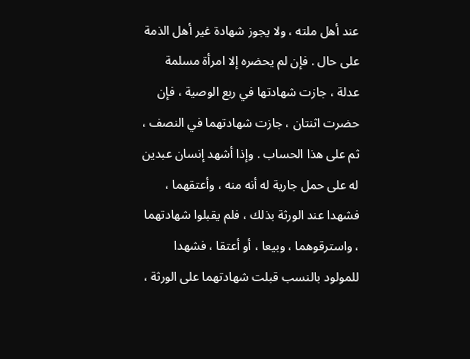عند أهل ملته ، ولا يجوز شهادة غير أهل الذمة على حال . فإن لم يحضره إلا امرأة مسلمة عدلة ، جازت شهادتها في ربع الوصية ، فإن حضرت اثنتان ، جازت شهادتهما في النصف ، ثم على هذا الحساب . وإذا أشهد إنسان عبدين له على حمل جارية له أنه منه ، وأعتقهما ، فشهدا عند الورثة بذلك ، فلم يقبلوا شهادتهما ، واسترقوهما ، وبيعا ، أو أعتقا ، فشهدا للمولود بالنسب قبلت شهادتهما على الورثة ،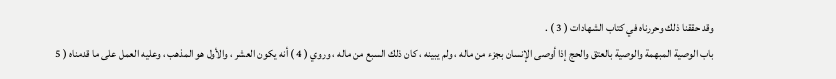وقد حققنا ذلك وحررناه في كتاب الشهادات ( 3 ) .
باب الوصية المبهمة والوصية بالعتق والحج إذا أوصى الإنسان بجزء من ماله ، ولم يبينه ، كان ذلك السبع من ماله ، وروي ( 4 ) أنه يكون العشر ، والأول هو المذهب ، وعليه العمل على ما قدمناه ( 5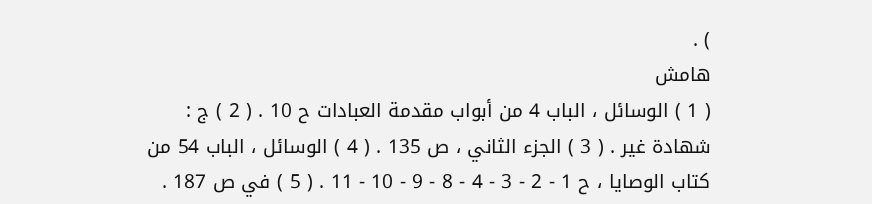) .
هامش
( 1 ) الوسائل ، الباب 4 من أبواب مقدمة العبادات ح 10 . ( 2 ) ج : شهادة غير . ( 3 ) الجزء الثاني ، ص 135 . ( 4 ) الوسائل ، الباب 54 من كتاب الوصايا ، ح 1 - 2 - 3 - 4 - 8 - 9 - 10 - 11 . ( 5 ) في ص 187 .